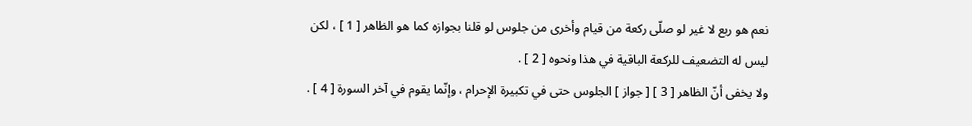نعم هو ربع لا غير لو صلّى ركعة من قيام وأخرى من جلوس لو قلنا بجوازه كما هو الظاهر [ 1 ] ، لكن ليس له التضعيف للركعة الباقية في هذا ونحوه [ 2 ] .
ولا يخفى أنّ الظاهر [ 3 ] [ جواز ] الجلوس حتى في تكبيرة الإحرام ، وإنّما يقوم في آخر السورة [ 4 ] .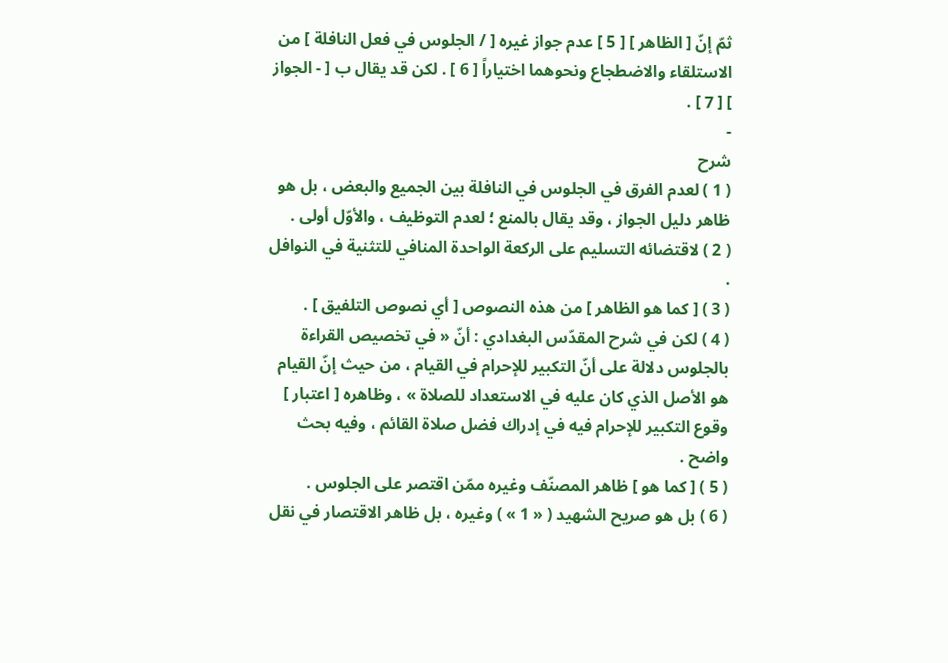ثمّ إنّ [ الظاهر ] [ 5 ] عدم جواز غيره [ / الجلوس في فعل النافلة ] من الاستلقاء والاضطجاع ونحوهما اختياراً [ 6 ] . لكن قد يقال ب [ - الجواز ] [ 7 ] .
-
شرح
( 1 ) لعدم الفرق في الجلوس في النافلة بين الجميع والبعض ، بل هو ظاهر دليل الجواز ، وقد يقال بالمنع ؛ لعدم التوظيف ، والأوّل أولى .
( 2 ) لاقتضائه التسليم على الركعة الواحدة المنافي للتثنية في النوافل .
( 3 ) [ كما هو الظاهر ] من هذه النصوص [ أي نصوص التلفيق ] .
( 4 ) لكن في شرح المقدّس البغدادي : أنّ « في تخصيص القراءة بالجلوس دلالة على أنّ التكبير للإحرام في القيام ، من حيث إنّ القيام هو الأصل الذي كان عليه في الاستعداد للصلاة » ، وظاهره [ اعتبار ] وقوع التكبير للإحرام فيه في إدراك فضل صلاة القائم ، وفيه بحث واضح .
( 5 ) [ كما هو ] ظاهر المصنّف وغيره ممّن اقتصر على الجلوس .
( 6 ) بل هو صريح الشهيد ( « 1 » ) وغيره ، بل ظاهر الاقتصار في نقل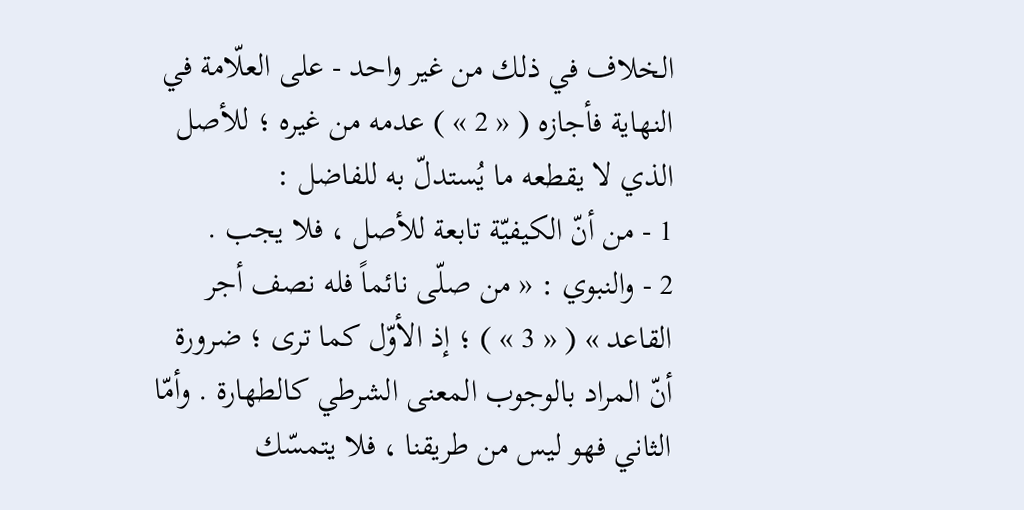الخلاف في ذلك من غير واحد - على العلّامة في النهاية فأجازه ( « 2 » ) عدمه من غيره ؛ للأصل الذي لا يقطعه ما يُستدلّ به للفاضل :
1 - من أنّ الكيفيّة تابعة للأصل ، فلا يجب .
2 - والنبوي : « من صلّى نائماً فله نصف أجر القاعد » ( « 3 » ) ؛ إذ الأوّل كما ترى ؛ ضرورة أنّ المراد بالوجوب المعنى الشرطي كالطهارة . وأمّا الثاني فهو ليس من طريقنا ، فلا يتمسّك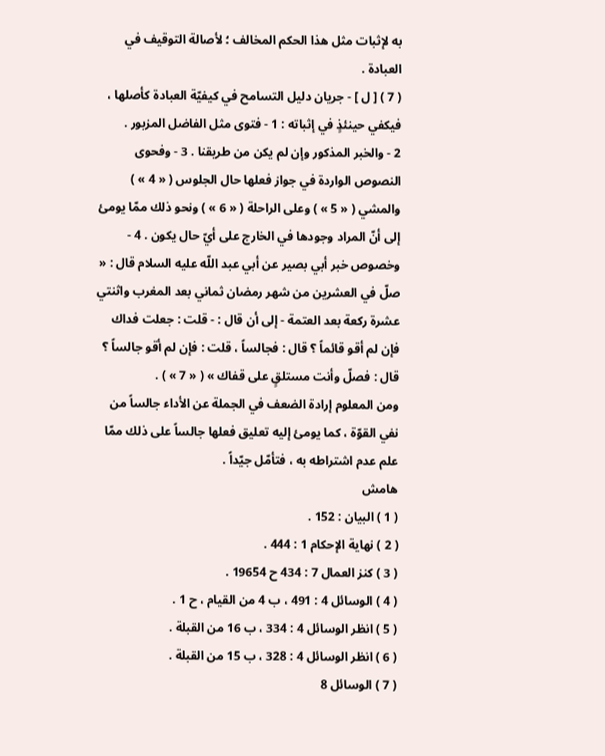به لإثبات مثل هذا الحكم المخالف ؛ لأصالة التوقيف في العبادة .
( 7 ) [ ل ] - جريان دليل التسامح في كيفيّة العبادة كأصلها ، فيكفي حينئذٍ في إثباته : 1 - فتوى مثل الفاضل المزبور .
2 - والخبر المذكور وإن لم يكن من طريقنا . 3 - وفحوى النصوص الواردة في جواز فعلها حال الجلوس ( « 4 » ) والمشي ( « 5 » ) وعلى الراحلة ( « 6 » ) ونحو ذلك ممّا يومئ إلى أنّ المراد وجودها في الخارج على أيّ حال يكون . 4 - وخصوص خبر أبي بصير عن أبي عبد اللّه عليه السلام قال : « صلّ في العشرين من شهر رمضان ثماني بعد المغرب واثنتي عشرة ركعة بعد العتمة - إلى أن قال : - قلت : جعلت فداك فإن لم أقو قائماً ؟ قال : فجالساً ، قلت : فإن لم أقو جالساً ؟ قال : فصلّ وأنت مستلقٍ على قفاك » ( « 7 » ) .
ومن المعلوم إرادة الضعف في الجملة عن الأداء جالساً من نفي القوّة ، كما يومئ إليه تعليق فعلها جالساً على ذلك ممّا علم عدم اشتراطه به ، فتأمّل جيّداً .
هامش
( 1 ) البيان : 152 .
( 2 ) نهاية الإحكام 1 : 444 .
( 3 ) كنز العمال 7 : 434 ح 19654 .
( 4 ) الوسائل 4 : 491 ، ب 4 من القيام ، ح 1 .
( 5 ) انظر الوسائل 4 : 334 ، ب 16 من القبلة .
( 6 ) انظر الوسائل 4 : 328 ، ب 15 من القبلة .
( 7 ) الوسائل 8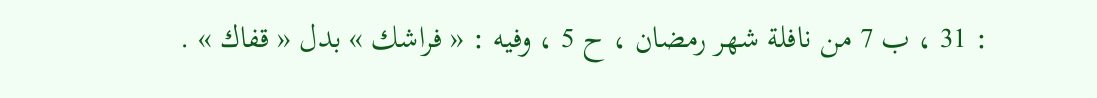: 31 ، ب 7 من نافلة شهر رمضان ، ح 5 ، وفيه : « فراشك » بدل « قفاك » .